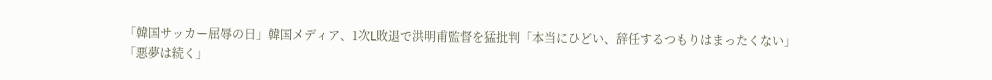「韓国サッカー屈辱の日」韓国メディア、1次L敗退で洪明甫監督を猛批判「本当にひどい、辞任するつもりはまったくない」「悪夢は続く」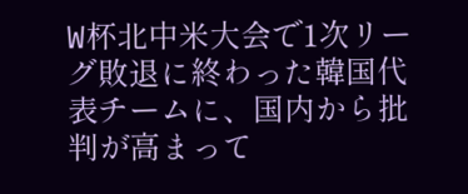W杯北中米大会で1次リーグ敗退に終わった韓国代表チームに、国内から批判が高まって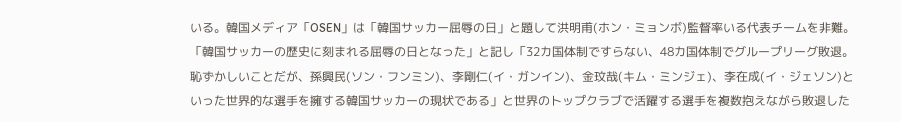いる。韓国メディア「OSEN」は「韓国サッカー屈辱の日」と題して洪明甫(ホン・ミョンボ)監督率いる代表チームを非難。「韓国サッカーの歴史に刻まれる屈辱の日となった」と記し「32カ国体制ですらない、48カ国体制でグループリーグ敗退。恥ずかしいことだが、孫興民(ソン・フンミン)、李剛仁(イ・ガンイン)、金玟哉(キム・ミンジェ)、李在成(イ・ジェソン)といった世界的な選手を擁する韓国サッカーの現状である」と世界のトップクラブで活躍する選手を複数抱えながら敗退した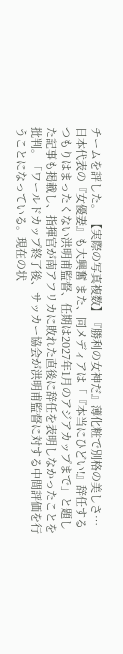チームを評した。 【実際の写真複数】『勝利の女神だ』薄化粧で別格の美しさ… 日本代表の『女優妻』も大興奮 また、同メディアは「『本当にひどい!』辞任するつもりはまったくない洪明甫監督、任期は2027年1月のアジアカップまで」と題した記事も掲載し、指揮官が南アフリカに敗れた直後に辞任を表明しなかったことを批判。「ワールドカップ終了後、サッカー協会が洪明甫監督に対する中間評価を行うことになっている。現在の状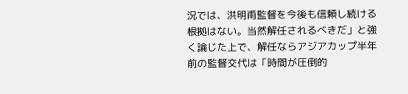況では、洪明甫監督を今後も信頼し続ける根拠はない。当然解任されるべきだ」と強く論じた上で、解任ならアジアカップ半年前の監督交代は「時間が圧倒的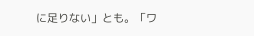に足りない」とも。「ワ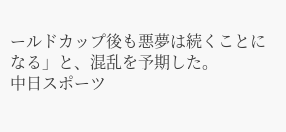ールドカップ後も悪夢は続くことになる」と、混乱を予期した。
中日スポーツ